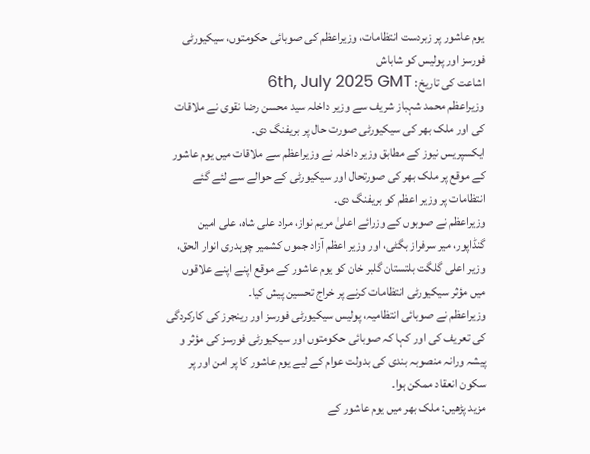یوم عاشور پر زبردست انتظامات، وزیراعظم کی صوبائی حکومتوں، سیکیورٹی فورسز اور پولیس کو شاباش
اشاعت کی تاریخ: 6th, July 2025 GMT
وزیراعظم محمد شہباز شریف سے وزیر داخلہ سید محسن رضا نقوی نے ملاقات کی اور ملک بھر کی سیکیورٹی صورت حال پر بریفنگ دی۔
ایکسپریس نیوز کے مطابق وزیر داخلہ نے وزیراعظم سے ملاقات میں یوم عاشور کے موقع پر ملک بھر کی صورتحال اور سیکیورٹی کے حوالے سے لئے گئے انتظامات پر وزیر اعظم کو بریفنگ دی۔
وزیراعظم نے صوبوں کے وزرائے اعلیٰ مریم نواز، مراد علی شاہ، علی امین گنڈاپور، میر سرفراز بگٹی، اور وزیر اعظم آزاد جموں کشمیر چوہدری انوار الحق، وزیر اعلی گلگت بلتستان گلبر خان کو یوم عاشور کے موقع اپنے اپنے علاقوں میں مؤثر سیکیورٹی انتظامات کرنے پر خراج تحسین پیش کیا۔
وزیراعظم نے صوبائی انتظامیہ، پولیس سیکیورٹی فورسز اور رینجرز کی کارکردگی کی تعریف کی اور کہا کہ صوبائی حکومتوں اور سیکیورٹی فورسز کی مؤثر و پیشہ ورانہ منصوبہ بندی کی بدولت عوام کے لیے یوم عاشور کا پر امن اور پر سکون انعقاد ممکن ہوا۔
مزید پڑھیں: ملک بھر میں یوم عاشور کے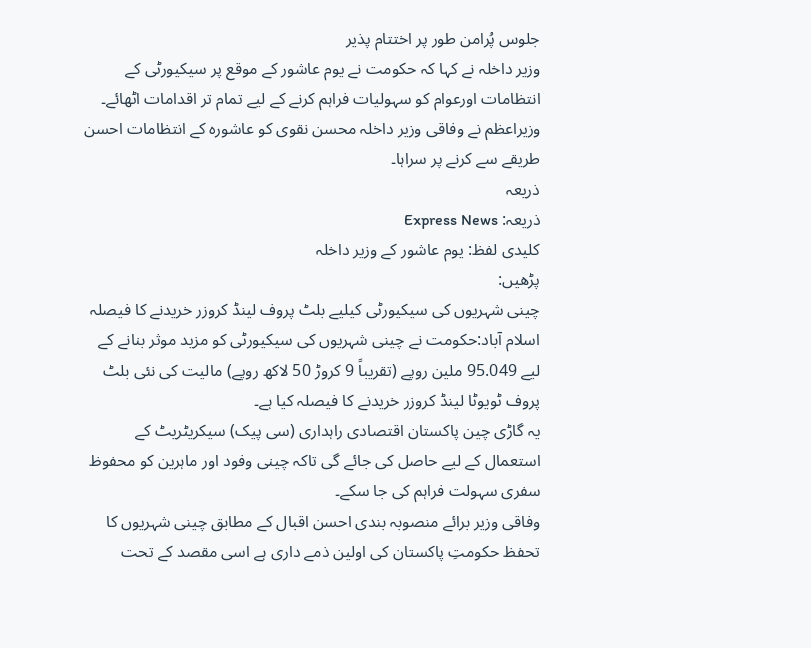جلوس پُرامن طور پر اختتام پذیر
وزیر داخلہ نے کہا کہ حکومت نے یوم عاشور کے موقع پر سیکیورٹی کے انتظامات اورعوام کو سہولیات فراہم کرنے کے لیے تمام تر اقدامات اٹھائے۔
وزیراعظم نے وفاقی وزیر داخلہ محسن نقوی کو عاشورہ کے انتظامات احسن طریقے سے کرنے پر سراہا۔
ذریعہ
ذریعہ: Express News
کلیدی لفظ: یوم عاشور کے وزیر داخلہ
پڑھیں:
چینی شہریوں کی سیکیورٹی کیلیے بلٹ پروف لینڈ کروزر خریدنے کا فیصلہ
اسلام آباد:حکومت نے چینی شہریوں کی سیکیورٹی کو مزید موثر بنانے کے لیے 95.049 ملین روپے (تقریباً 9 کروڑ 50 لاکھ روپے) مالیت کی نئی بلٹ پروف ٹویوٹا لینڈ کروزر خریدنے کا فیصلہ کیا ہے۔
یہ گاڑی چین پاکستان اقتصادی راہداری (سی پیک) سیکریٹریٹ کے استعمال کے لیے حاصل کی جائے گی تاکہ چینی وفود اور ماہرین کو محفوظ سفری سہولت فراہم کی جا سکے۔
وفاقی وزیر برائے منصوبہ بندی احسن اقبال کے مطابق چینی شہریوں کا تحفظ حکومتِ پاکستان کی اولین ذمے داری ہے اسی مقصد کے تحت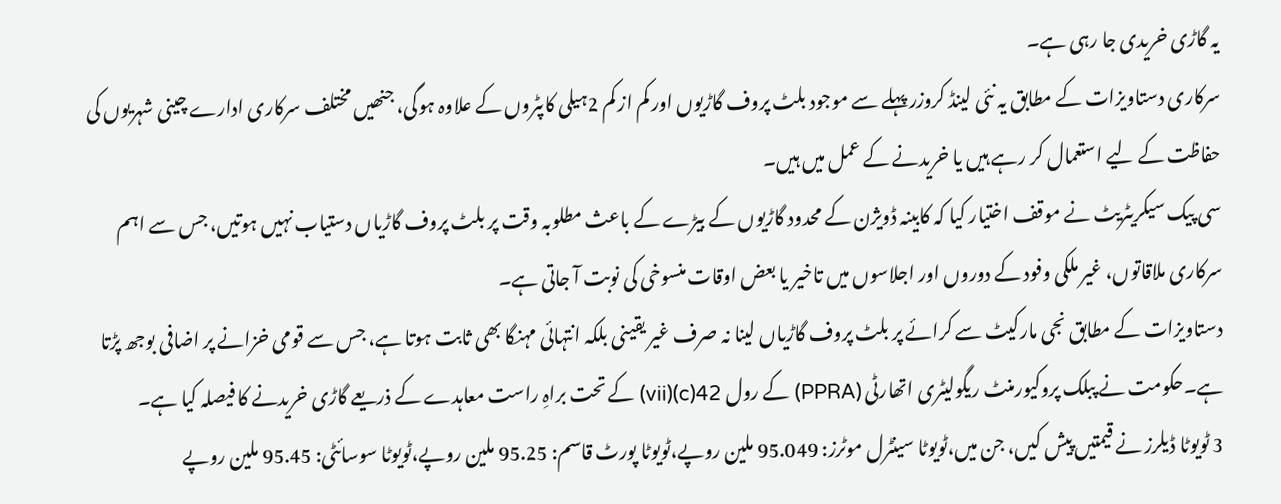یہ گاڑی خریدی جا رہی ہے۔
سرکاری دستاویزات کے مطابق یہ نئی لینڈ کروزر پہلے سے موجود بلٹ پروف گاڑیوں اور کم از کم 2ہیلی کاپٹروں کے علاوہ ہوگی، جنھیں مختلف سرکاری ادارے چینی شہریوں کی حفاظت کے لیے استعمال کر رہے ہیں یا خریدنے کے عمل میں ہیں۔
سی پیک سیکریٹریٹ نے موقف اختیار کیا کہ کابینہ ڈویژن کے محدود گاڑیوں کے بیڑے کے باعث مطلوبہ وقت پر بلٹ پروف گاڑیاں دستیاب نہیں ہوتیں، جس سے اہم سرکاری ملاقاتوں، غیر ملکی وفود کے دوروں اور اجلاسوں میں تاخیر یا بعض اوقات منسوخی کی نوبت آ جاتی ہے۔
دستاویزات کے مطابق نجی مارکیٹ سے کرائے پر بلٹ پروف گاڑیاں لینا نہ صرف غیر یقینی بلکہ انتہائی مہنگا بھی ثابت ہوتا ہے، جس سے قومی خزانے پر اضافی بوجھ پڑتا ہے۔حکومت نے پبلک پروکیورمنٹ ریگولیٹری اتھارٹی (PPRA) کے رول 42(c)(vii) کے تحت براہِ راست معاہدے کے ذریعے گاڑی خریدنے کا فیصلہ کیا ہے۔
3 ٹویوٹا ڈیلرز نے قیمتیں پیش کیں، جن میں،ٹویوٹا سینٹرل موٹرز: 95.049 ملین روپے،ٹویوٹا پورٹ قاسم: 95.25 ملین روپے،ٹویوٹا سوسائٹی: 95.45 ملین روپے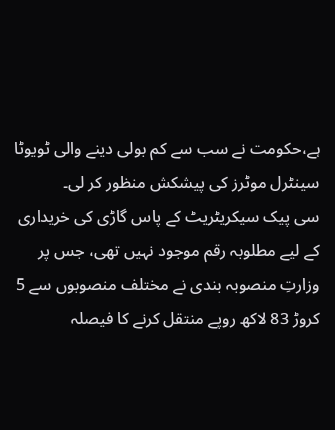ہے،حکومت نے سب سے کم بولی دینے والی ٹویوٹا سینٹرل موٹرز کی پیشکش منظور کر لی۔
سی پیک سیکریٹریٹ کے پاس گاڑی کی خریداری کے لیے مطلوبہ رقم موجود نہیں تھی، جس پر وزارتِ منصوبہ بندی نے مختلف منصوبوں سے 5 کروڑ 83 لاکھ روپے منتقل کرنے کا فیصلہ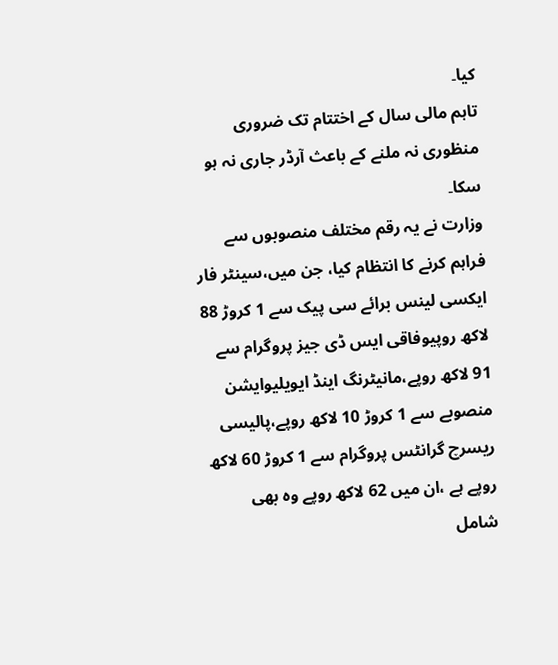کیا۔
تاہم مالی سال کے اختتام تک ضروری منظوری نہ ملنے کے باعث آرڈر جاری نہ ہو سکا۔
وزارت نے یہ رقم مختلف منصوبوں سے فراہم کرنے کا انتظام کیا، جن میں،سینٹر فار ایکسی لینس برائے سی پیک سے 1 کروڑ 88 لاکھ روپیوفاقی ایس ڈی جیز پروگرام سے 91 لاکھ روپے،مانیٹرنگ اینڈ ایویلیوایشن منصوبے سے 1 کروڑ 10 لاکھ روپے،پالیسی ریسرچ گرانٹس پروگرام سے 1 کروڑ 60 لاکھ روپے ہے ،ان میں 62 لاکھ روپے وہ بھی شامل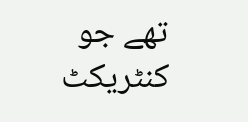تھے جو کنٹریکٹ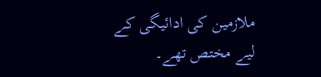ملازمین کی ادائیگی کے لیے مختص تھے۔